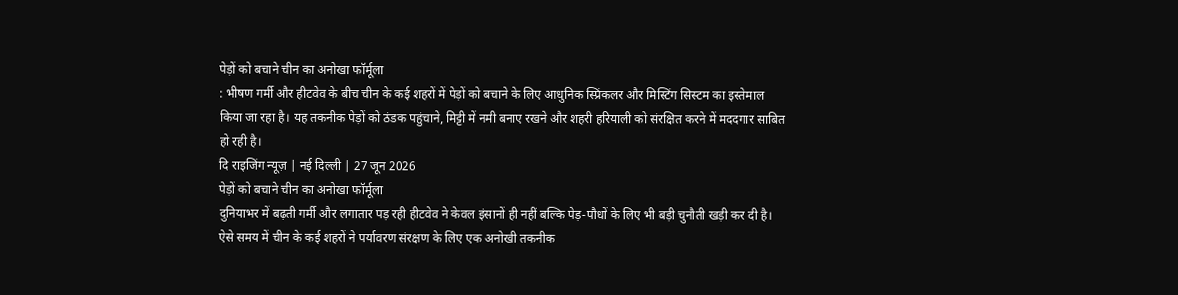पेड़ों को बचाने चीन का अनोखा फॉर्मूला
: भीषण गर्मी और हीटवेव के बीच चीन के कई शहरों में पेड़ों को बचाने के लिए आधुनिक स्प्रिंकलर और मिस्टिंग सिस्टम का इस्तेमाल किया जा रहा है। यह तकनीक पेड़ों को ठंडक पहुंचाने, मिट्टी में नमी बनाए रखने और शहरी हरियाली को संरक्षित करने में मददगार साबित हो रही है।
दि राइजिंग न्यूज़ | नई दिल्ली | 27 जून 2026
पेड़ों को बचाने चीन का अनोखा फॉर्मूला
दुनियाभर में बढ़ती गर्मी और लगातार पड़ रही हीटवेव ने केवल इंसानों ही नहीं बल्कि पेड़-पौधों के लिए भी बड़ी चुनौती खड़ी कर दी है। ऐसे समय में चीन के कई शहरों ने पर्यावरण संरक्षण के लिए एक अनोखी तकनीक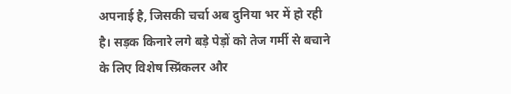अपनाई है, जिसकी चर्चा अब दुनिया भर में हो रही है। सड़क किनारे लगे बड़े पेड़ों को तेज गर्मी से बचाने के लिए विशेष स्प्रिंकलर और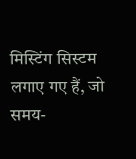मिस्टिंग सिस्टम लगाए गए हैं, जो समय-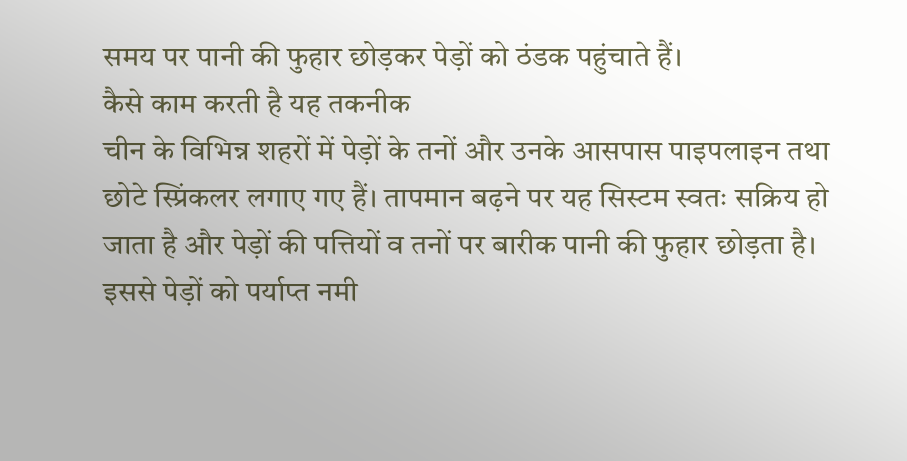समय पर पानी की फुहार छोड़कर पेड़ों को ठंडक पहुंचाते हैं।
कैसे काम करती है यह तकनीक
चीन के विभिन्न शहरों में पेड़ों के तनों और उनके आसपास पाइपलाइन तथा छोटे स्प्रिंकलर लगाए गए हैं। तापमान बढ़ने पर यह सिस्टम स्वतः सक्रिय हो जाता है और पेड़ों की पत्तियों व तनों पर बारीक पानी की फुहार छोड़ता है। इससे पेड़ों को पर्याप्त नमी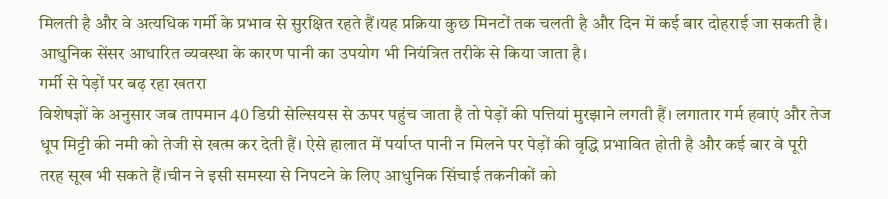मिलती है और वे अत्यधिक गर्मी के प्रभाव से सुरक्षित रहते हैं।यह प्रक्रिया कुछ मिनटों तक चलती है और दिन में कई बार दोहराई जा सकती है। आधुनिक सेंसर आधारित व्यवस्था के कारण पानी का उपयोग भी नियंत्रित तरीके से किया जाता है।
गर्मी से पेड़ों पर बढ़ रहा खतरा
विशेषज्ञों के अनुसार जब तापमान 40 डिग्री सेल्सियस से ऊपर पहुंच जाता है तो पेड़ों की पत्तियां मुरझाने लगती हैं। लगातार गर्म हवाएं और तेज धूप मिट्टी की नमी को तेजी से खत्म कर देती हैं। ऐसे हालात में पर्याप्त पानी न मिलने पर पेड़ों की वृद्धि प्रभावित होती है और कई बार वे पूरी तरह सूख भी सकते हैं।चीन ने इसी समस्या से निपटने के लिए आधुनिक सिंचाई तकनीकों को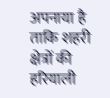अपनाया है ताकि शहरी क्षेत्रों की हरियाली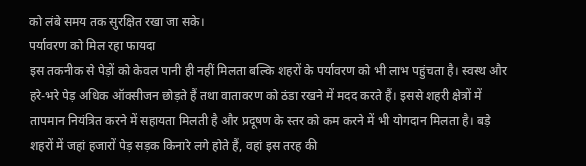को लंबे समय तक सुरक्षित रखा जा सके।
पर्यावरण को मिल रहा फायदा
इस तकनीक से पेड़ों को केवल पानी ही नहीं मिलता बल्कि शहरों के पर्यावरण को भी लाभ पहुंचता है। स्वस्थ और हरे-भरे पेड़ अधिक ऑक्सीजन छोड़ते हैं तथा वातावरण को ठंडा रखने में मदद करते हैं। इससे शहरी क्षेत्रों में तापमान नियंत्रित करने में सहायता मिलती है और प्रदूषण के स्तर को कम करने में भी योगदान मिलता है। बड़े शहरों में जहां हजारों पेड़ सड़क किनारे लगे होते हैं, वहां इस तरह की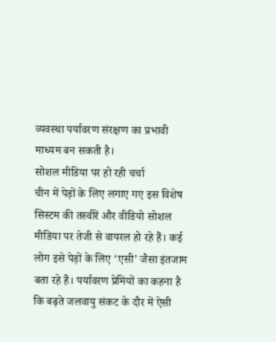व्यवस्था पर्यावरण संरक्षण का प्रभावी माध्यम बन सकती है।
सोशल मीडिया पर हो रही चर्चा
चीन में पेड़ों के लिए लगाए गए इस विशेष सिस्टम की तस्वीरें और वीडियो सोशल मीडिया पर तेजी से वायरल हो रहे हैं। कई लोग इसे पेड़ों के लिए ‘एसी’ जैसा इंतजाम बता रहे हैं। पर्यावरण प्रेमियों का कहना है कि बढ़ते जलवायु संकट के दौर में ऐसी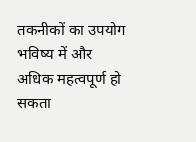तकनीकों का उपयोग भविष्य में और अधिक महत्वपूर्ण हो सकता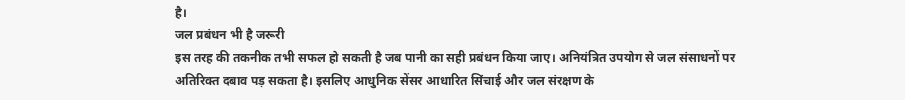है।
जल प्रबंधन भी है जरूरी
इस तरह की तकनीक तभी सफल हो सकती है जब पानी का सही प्रबंधन किया जाए। अनियंत्रित उपयोग से जल संसाधनों पर अतिरिक्त दबाव पड़ सकता है। इसलिए आधुनिक सेंसर आधारित सिंचाई और जल संरक्षण के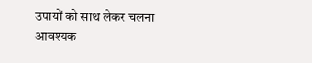उपायों को साथ लेकर चलना आवश्यक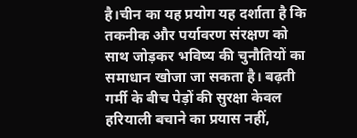है।चीन का यह प्रयोग यह दर्शाता है कि तकनीक और पर्यावरण संरक्षण को साथ जोड़कर भविष्य की चुनौतियों का समाधान खोजा जा सकता है। बढ़ती गर्मी के बीच पेड़ों की सुरक्षा केवल हरियाली बचाने का प्रयास नहीं,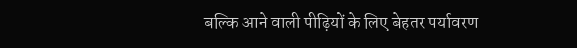बल्कि आने वाली पीढ़ियों के लिए बेहतर पर्यावरण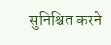सुनिश्चित करने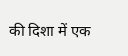की दिशा में एक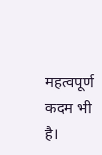महत्वपूर्ण कदम भी है।